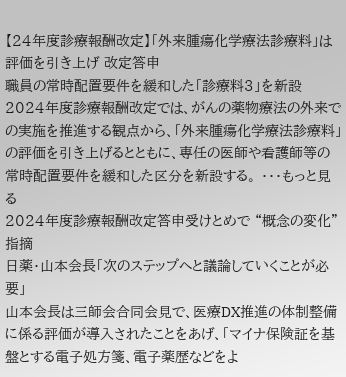【24年度診療報酬改定】「外来腫瘍化学療法診療料」は評価を引き上げ 改定答申
職員の常時配置要件を緩和した「診療料3」を新設
2024年度診療報酬改定では、がんの薬物療法の外来での実施を推進する観点から、「外来腫瘍化学療法診療料」の評価を引き上げるとともに、専任の医師や看護師等の常時配置要件を緩和した区分を新設する。 ・・・もっと見る
2024年度診療報酬改定答申受けとめで “概念の変化”指摘
日薬・山本会長「次のステップへと議論していくことが必要」
山本会長は三師会合同会見で、医療DX推進の体制整備に係る評価が導入されたことをあげ、「マイナ保険証を基盤とする電子処方箋、電子薬歴などをよ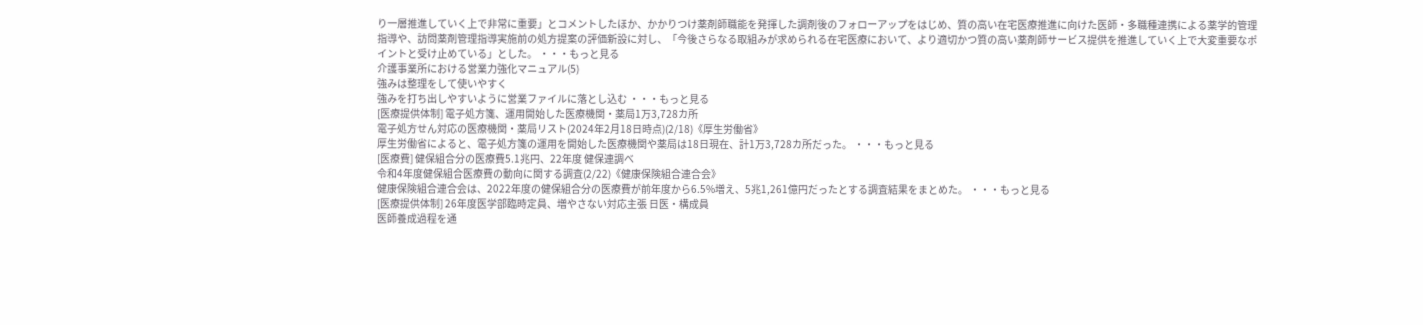り一層推進していく上で非常に重要」とコメントしたほか、かかりつけ薬剤師職能を発揮した調剤後のフォローアップをはじめ、質の高い在宅医療推進に向けた医師・多職種連携による薬学的管理指導や、訪問薬剤管理指導実施前の処方提案の評価新設に対し、「今後さらなる取組みが求められる在宅医療において、より適切かつ質の高い薬剤師サービス提供を推進していく上で大変重要なポイントと受け止めている」とした。 ・・・もっと見る
介護事業所における営業力強化マニュアル(5)
強みは整理をして使いやすく
強みを打ち出しやすいように営業ファイルに落とし込む ・・・もっと見る
[医療提供体制] 電子処方箋、運用開始した医療機関・薬局1万3,728カ所
電子処方せん対応の医療機関・薬局リスト(2024年2月18日時点)(2/18)《厚生労働省》
厚生労働省によると、電子処方箋の運用を開始した医療機関や薬局は18日現在、計1万3,728カ所だった。 ・・・もっと見る
[医療費] 健保組合分の医療費5.1兆円、22年度 健保連調べ
令和4年度健保組合医療費の動向に関する調査(2/22)《健康保険組合連合会》
健康保険組合連合会は、2022年度の健保組合分の医療費が前年度から6.5%増え、5兆1,261億円だったとする調査結果をまとめた。 ・・・もっと見る
[医療提供体制] 26年度医学部臨時定員、増やさない対応主張 日医・構成員
医師養成過程を通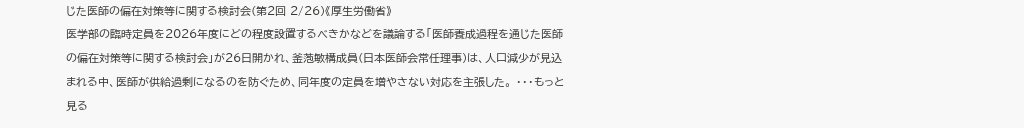じた医師の偏在対策等に関する検討会(第2回 2/26)《厚生労働省》
医学部の臨時定員を2026年度にどの程度設置するべきかなどを議論する「医師養成過程を通じた医師の偏在対策等に関する検討会」が26日開かれ、釜萢敏構成員(日本医師会常任理事)は、人口減少が見込まれる中、医師が供給過剰になるのを防ぐため、同年度の定員を増やさない対応を主張した。 ・・・もっと見る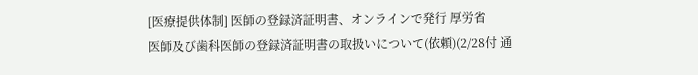[医療提供体制] 医師の登録済証明書、オンラインで発行 厚労省
医師及び歯科医師の登録済証明書の取扱いについて(依頼)(2/28付 通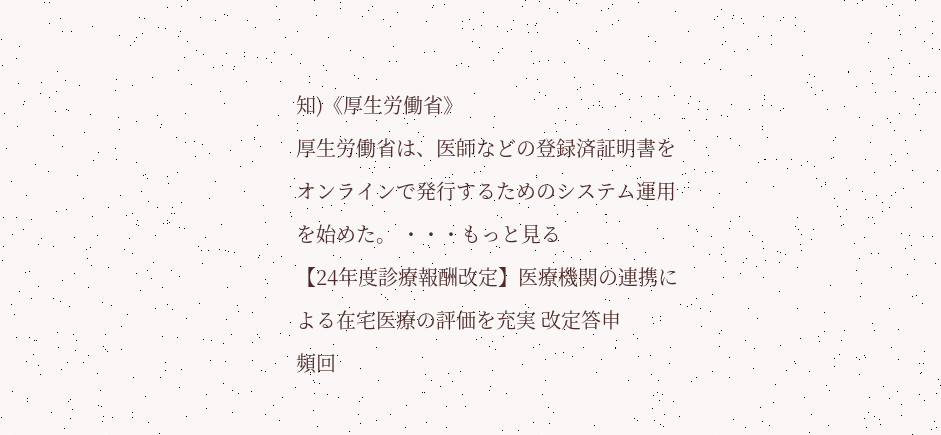知)《厚生労働省》
厚生労働省は、医師などの登録済証明書をオンラインで発行するためのシステム運用を始めた。 ・・・もっと見る
【24年度診療報酬改定】医療機関の連携による在宅医療の評価を充実 改定答申
頻回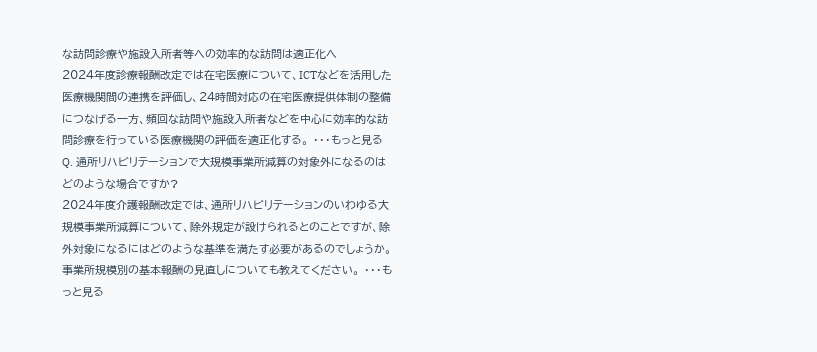な訪問診療や施設入所者等への効率的な訪問は適正化へ
2024年度診療報酬改定では在宅医療について、ICTなどを活用した医療機関間の連携を評価し、24時間対応の在宅医療提供体制の整備につなげる一方、頻回な訪問や施設入所者などを中心に効率的な訪問診療を行っている医療機関の評価を適正化する。 ・・・もっと見る
Q. 通所リハビリテーションで大規模事業所減算の対象外になるのはどのような場合ですか?
2024年度介護報酬改定では、通所リハビリテーションのいわゆる大規模事業所減算について、除外規定が設けられるとのことですが、除外対象になるにはどのような基準を満たす必要があるのでしょうか。事業所規模別の基本報酬の見直しについても教えてください。 ・・・もっと見る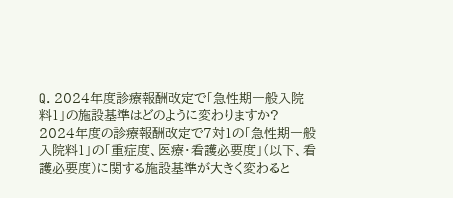Q. 2024年度診療報酬改定で「急性期一般入院料1」の施設基準はどのように変わりますか?
2024年度の診療報酬改定で7対1の「急性期一般入院料1」の「重症度、医療・看護必要度」(以下、看護必要度)に関する施設基準が大きく変わると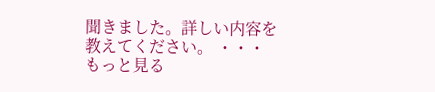聞きました。詳しい内容を教えてください。 ・・・もっと見る